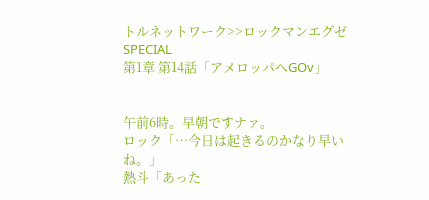トルネットワーク>>ロックマンエグゼSPECIAL
第1章 第14話「アメロッパへGOv」


午前6時。早朝ですナァ。
ロック「…今日は起きるのかなり早いね。」
熱斗「あった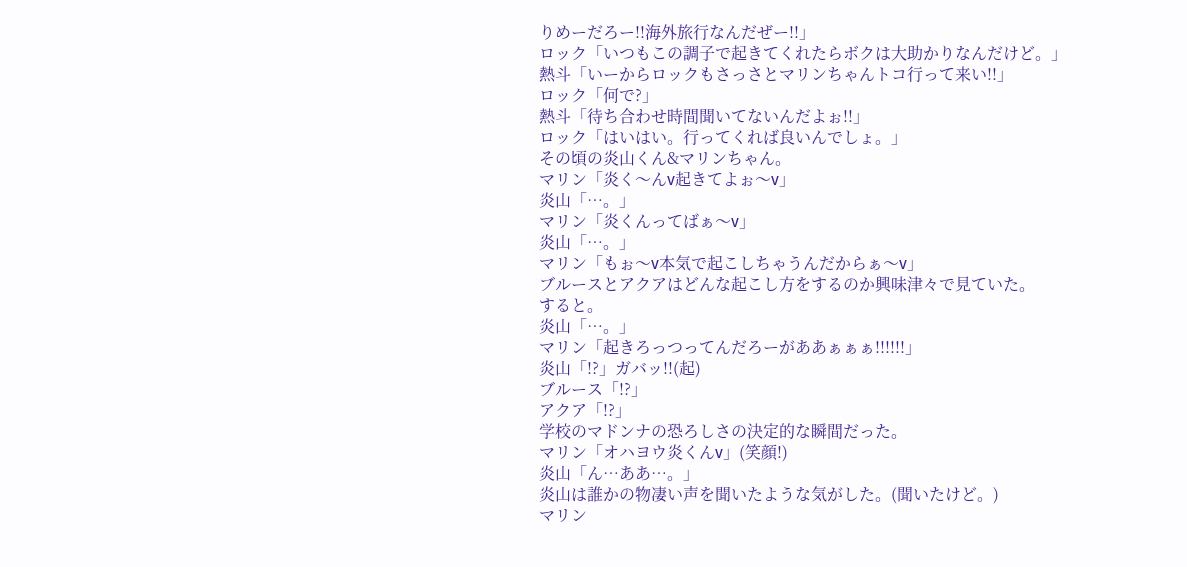りめーだろー!!海外旅行なんだぜー!!」
ロック「いつもこの調子で起きてくれたらボクは大助かりなんだけど。」
熱斗「いーからロックもさっさとマリンちゃんトコ行って来い!!」
ロック「何で?」
熱斗「待ち合わせ時間聞いてないんだよぉ!!」
ロック「はいはい。行ってくれば良いんでしょ。」
その頃の炎山くん&マリンちゃん。
マリン「炎く〜んv起きてよぉ〜v」
炎山「…。」
マリン「炎くんってばぁ〜v」
炎山「…。」
マリン「もぉ〜v本気で起こしちゃうんだからぁ〜v」
ブルースとアクアはどんな起こし方をするのか興味津々で見ていた。
すると。
炎山「…。」
マリン「起きろっつってんだろーがああぁぁぁ!!!!!!」
炎山「!?」ガバッ!!(起)
ブルース「!?」
アクア「!?」
学校のマドンナの恐ろしさの決定的な瞬間だった。
マリン「オハヨウ炎くんv」(笑顔!)
炎山「ん…ああ…。」
炎山は誰かの物凄い声を聞いたような気がした。(聞いたけど。)
マリン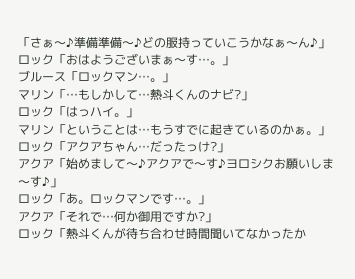「さぁ〜♪準備準備〜♪どの服持っていこうかなぁ〜ん♪」
ロック「おはようございまぁ〜す…。」
ブルース「ロックマン…。」
マリン「…もしかして…熱斗くんのナビ?」
ロック「はっハイ。」
マリン「ということは…もうすでに起きているのかぁ。」
ロック「アクアちゃん…だったっけ?」
アクア「始めまして〜♪アクアで〜す♪ヨロシクお願いしま〜す♪」
ロック「あ。ロックマンです…。」
アクア「それで…何か御用ですか?」
ロック「熱斗くんが待ち合わせ時間聞いてなかったか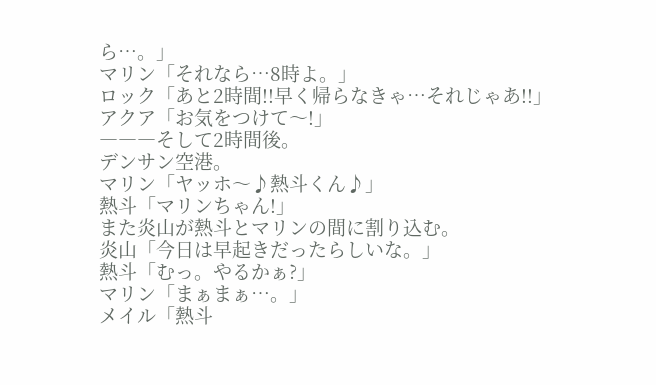ら…。」
マリン「それなら…8時よ。」
ロック「あと2時間!!早く帰らなきゃ…それじゃあ!!」
アクア「お気をつけて〜!」
―――そして2時間後。
デンサン空港。
マリン「ヤッホ〜♪熱斗くん♪」
熱斗「マリンちゃん!」
また炎山が熱斗とマリンの間に割り込む。
炎山「今日は早起きだったらしいな。」
熱斗「むっ。やるかぁ?」
マリン「まぁまぁ…。」
メイル「熱斗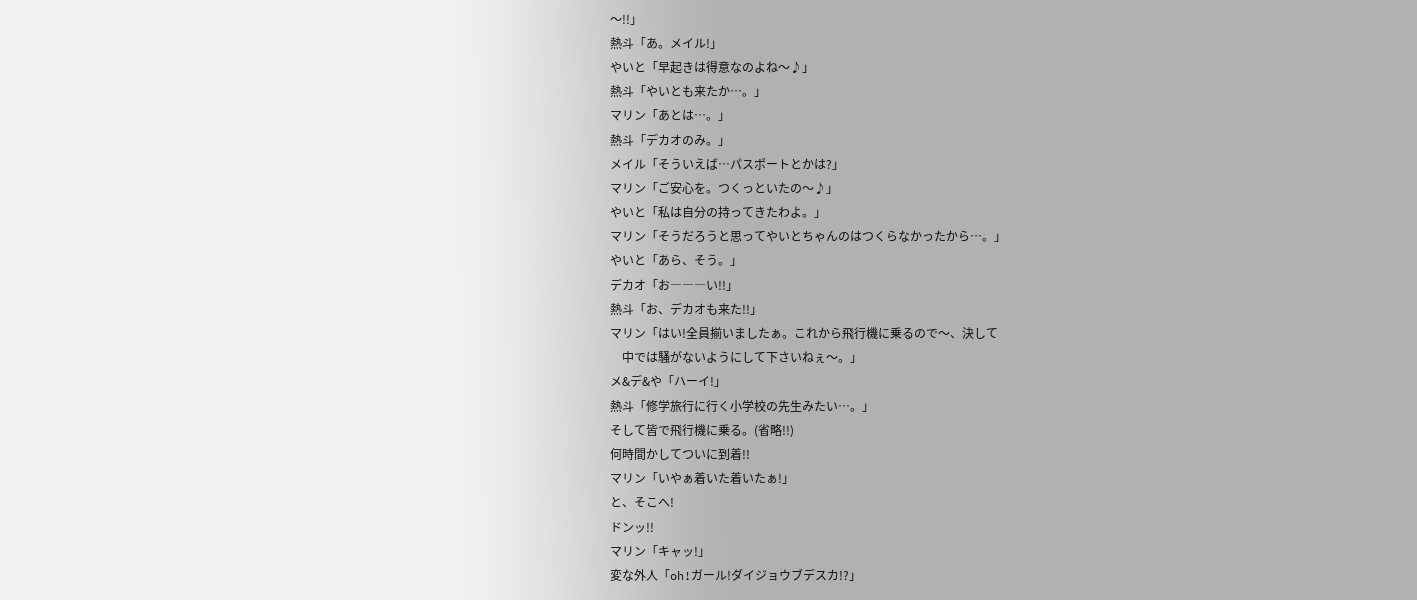〜!!」
熱斗「あ。メイル!」
やいと「早起きは得意なのよね〜♪」
熱斗「やいとも来たか…。」
マリン「あとは…。」
熱斗「デカオのみ。」
メイル「そういえば…パスポートとかは?」
マリン「ご安心を。つくっといたの〜♪」
やいと「私は自分の持ってきたわよ。」
マリン「そうだろうと思ってやいとちゃんのはつくらなかったから…。」
やいと「あら、そう。」
デカオ「お―――い!!」
熱斗「お、デカオも来た!!」
マリン「はい!全員揃いましたぁ。これから飛行機に乗るので〜、決して
    中では騒がないようにして下さいねぇ〜。」
メ&デ&や「ハーイ!」
熱斗「修学旅行に行く小学校の先生みたい…。」
そして皆で飛行機に乗る。(省略!!)
何時間かしてついに到着!!
マリン「いやぁ着いた着いたぁ!」
と、そこへ!
ドンッ!!
マリン「キャッ!」
変な外人「oh!ガール!ダイジョウブデスカ!?」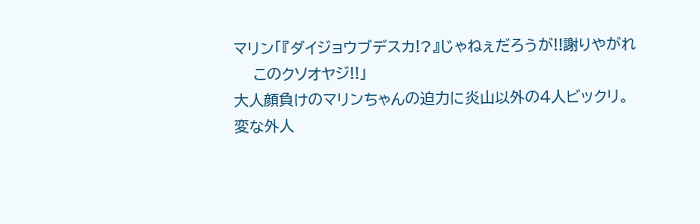マリン「『ダイジョウブデスカ!?』じゃねぇだろうが!!謝りやがれ
    このクソオヤジ!!」
大人顔負けのマリンちゃんの迫力に炎山以外の4人ビックリ。
変な外人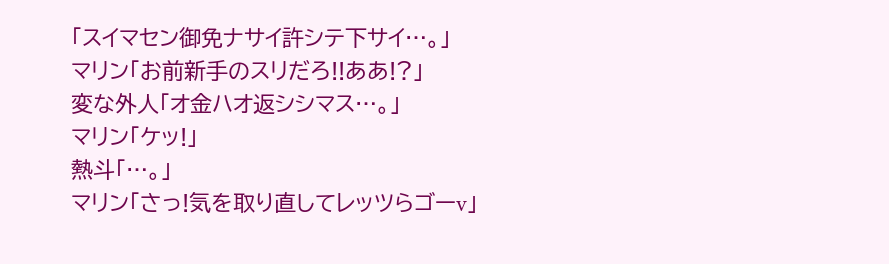「スイマセン御免ナサイ許シテ下サイ…。」
マリン「お前新手のスリだろ!!ああ!?」
変な外人「オ金ハオ返シシマス…。」
マリン「ケッ!」
熱斗「…。」
マリン「さっ!気を取り直してレッツらゴーv」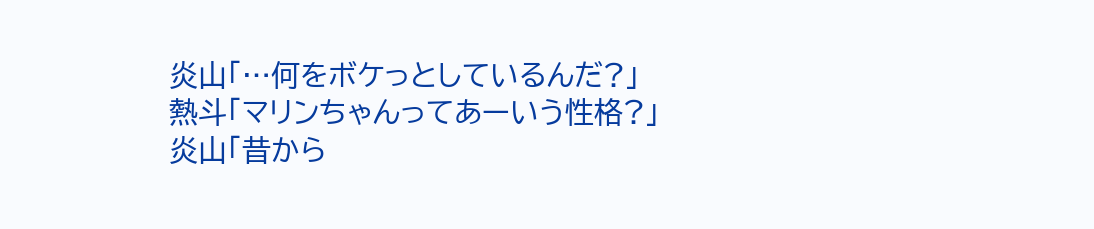炎山「…何をボケっとしているんだ?」
熱斗「マリンちゃんってあーいう性格?」
炎山「昔から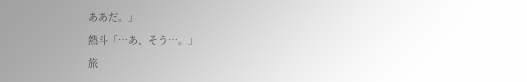ああだ。」
熱斗「…あ、そう…。」
旅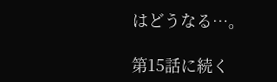はどうなる…。

第15話に続く